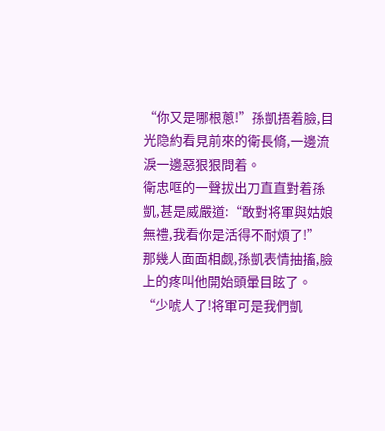“你又是哪根蔥!”孫凱捂着臉,目光隐約看見前來的衛長脩,一邊流淚一邊惡狠狠問着。
衛忠哐的一聲拔出刀直直對着孫凱,甚是威嚴道:“敢對将軍與姑娘無禮,我看你是活得不耐煩了!”
那幾人面面相觑,孫凱表情抽搐,臉上的疼叫他開始頭暈目眩了。
“少唬人了!将軍可是我們凱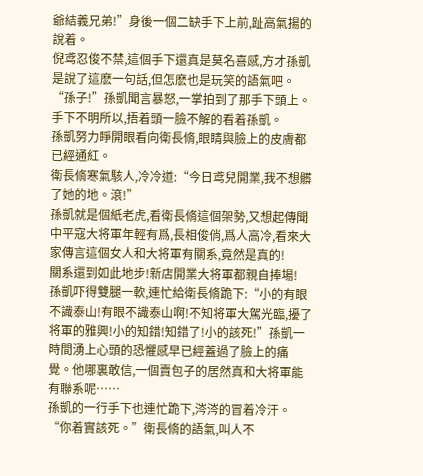爺結義兄弟!”身後一個二缺手下上前,趾高氣揚的說着。
倪鸢忍俊不禁,這個手下還真是莫名喜感,方才孫凱是說了這麽一句話,但怎麽也是玩笑的語氣吧。
“孫子!”孫凱聞言暴怒,一掌拍到了那手下頭上。
手下不明所以,捂着頭一臉不解的看着孫凱。
孫凱努力睜開眼看向衛長脩,眼睛與臉上的皮膚都已經通紅。
衛長脩寒氣駭人,冷冷道:“今日鸢兒開業,我不想髒了她的地。滾!”
孫凱就是個紙老虎,看衛長脩這個架勢,又想起傳聞中平寇大将軍年輕有爲,長相俊俏,爲人高冷,看來大家傳言這個女人和大将軍有關系,竟然是真的!
關系還到如此地步!新店開業大将軍都親自捧場!
孫凱吓得雙腿一軟,連忙給衛長脩跪下:“小的有眼不識泰山!有眼不識泰山啊!不知将軍大駕光臨,擾了将軍的雅興!小的知錯!知錯了!小的該死!”孫凱一時間湧上心頭的恐懼感早已經蓋過了臉上的痛覺。他哪裏敢信,一個賣包子的居然真和大将軍能有聯系呢……
孫凱的一行手下也連忙跪下,涔涔的冒着冷汗。
“你着實該死。”衛長脩的語氣,叫人不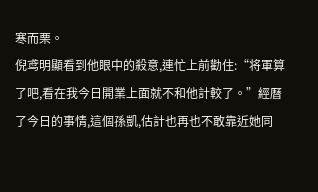寒而栗。
倪鸢明顯看到他眼中的殺意,連忙上前勸住:“将軍算了吧,看在我今日開業上面就不和他計較了。”經曆了今日的事情,這個孫凱,估計也再也不敢靠近她同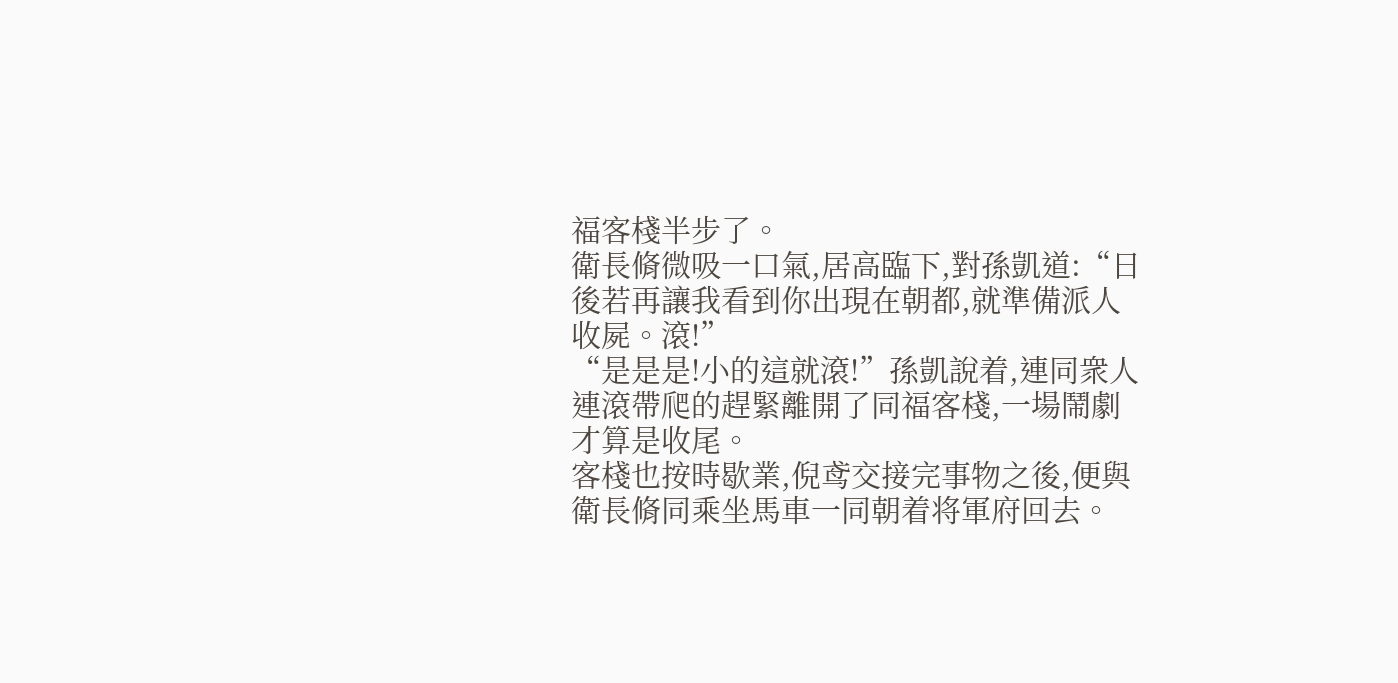福客棧半步了。
衛長脩微吸一口氣,居高臨下,對孫凱道:“日後若再讓我看到你出現在朝都,就準備派人收屍。滾!”
“是是是!小的這就滾!”孫凱說着,連同衆人連滾帶爬的趕緊離開了同福客棧,一場鬧劇才算是收尾。
客棧也按時歇業,倪鸢交接完事物之後,便與衛長脩同乘坐馬車一同朝着将軍府回去。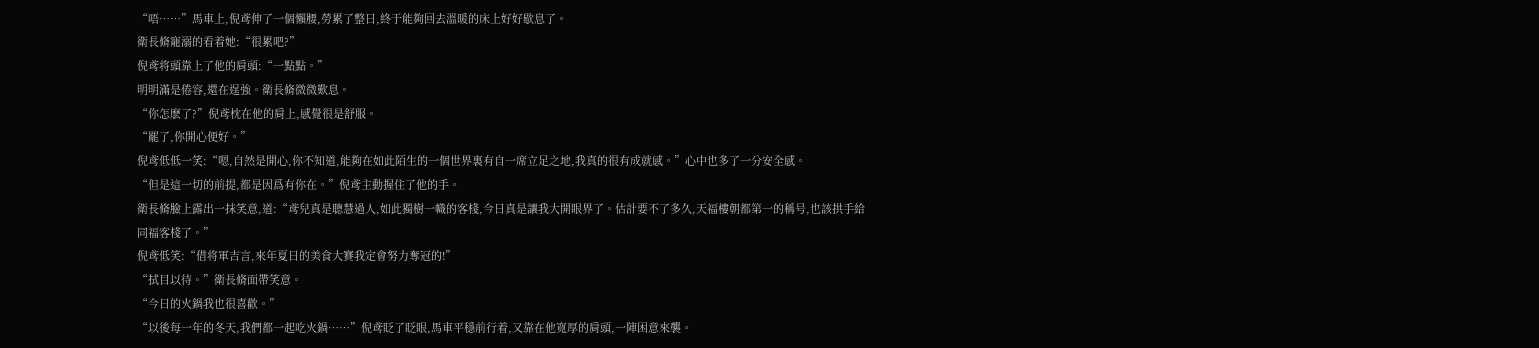“唔……”馬車上,倪鸢伸了一個懶腰,勞累了整日,終于能夠回去溫暖的床上好好歇息了。
衛長脩寵溺的看着她:“很累吧?”
倪鸢将頭靠上了他的肩頭:“一點點。”
明明滿是倦容,還在逞強。衛長脩微微歎息。
“你怎麽了?”倪鸢枕在他的肩上,感覺很是舒服。
“罷了,你開心便好。”
倪鸢低低一笑:“嗯,自然是開心,你不知道,能夠在如此陌生的一個世界裏有自一席立足之地,我真的很有成就感。”心中也多了一分安全感。
“但是這一切的前提,都是因爲有你在。”倪鸢主動握住了他的手。
衛長脩臉上露出一抹笑意,道:“鸢兒真是聰慧過人,如此獨樹一幟的客棧,今日真是讓我大開眼界了。估計要不了多久,天福樓朝都第一的稱号,也該拱手給同福客棧了。”
倪鸢低笑:“借将軍吉言,來年夏日的美食大賽我定會努力奪冠的!”
“拭目以待。”衛長脩面帶笑意。
“今日的火鍋我也很喜歡。”
“以後每一年的冬天,我們都一起吃火鍋……”倪鸢眨了眨眼,馬車平穩前行着,又靠在他寬厚的肩頭,一陣困意來襲。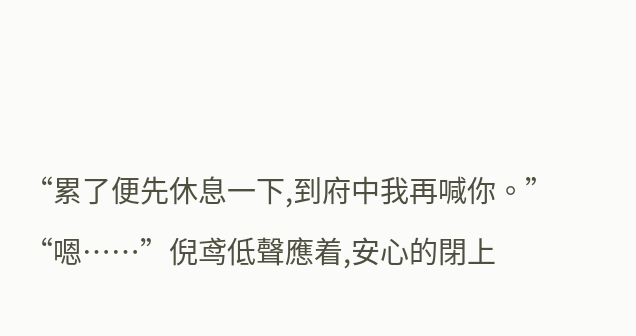“累了便先休息一下,到府中我再喊你。”
“嗯……”倪鸢低聲應着,安心的閉上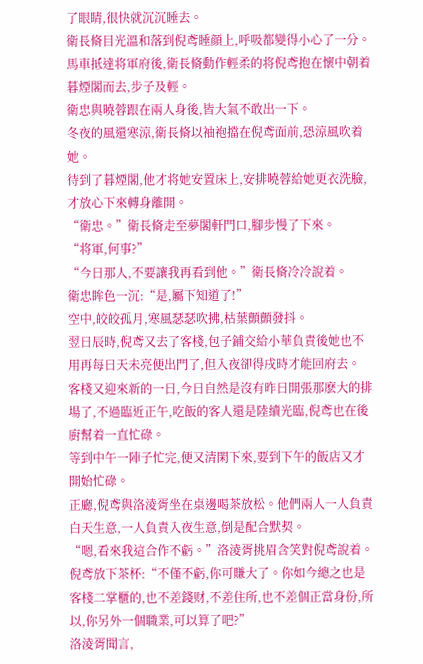了眼睛,很快就沉沉睡去。
衛長脩目光溫和落到倪鸢睡顔上,呼吸都變得小心了一分。
馬車抵達将軍府後,衛長脩動作輕柔的将倪鸢抱在懷中朝着暮煙閣而去,步子及輕。
衛忠與曉蓉跟在兩人身後,皆大氣不敢出一下。
冬夜的風還寒涼,衛長脩以袖袍擋在倪鸢面前,恐涼風吹着她。
待到了暮煙閣,他才将她安置床上,安排曉蓉給她更衣洗臉,才放心下來轉身離開。
“衛忠。”衛長脩走至夢閣軒門口,腳步慢了下來。
“将軍,何事?”
“今日那人,不要讓我再看到他。”衛長脩冷冷說着。
衛忠眸色一沉:“是,屬下知道了!”
空中,皎皎孤月,寒風瑟瑟吹拂,枯葉顫顫發抖。
翌日辰時,倪鸢又去了客棧,包子鋪交給小華負責後她也不用再每日天未亮便出門了,但入夜卻得戌時才能回府去。
客棧又迎來新的一日,今日自然是沒有昨日開張那麽大的排場了,不過臨近正午,吃飯的客人還是陸續光臨,倪鸢也在後廚幫着一直忙碌。
等到中午一陣子忙完,便又清閑下來,要到下午的飯店又才開始忙碌。
正廳,倪鸢與洛淩胥坐在桌邊喝茶放松。他們兩人一人負責白天生意,一人負責入夜生意,倒是配合默契。
“嗯,看來我這合作不虧。”洛淩胥挑眉含笑對倪鸢說着。
倪鸢放下茶杯:“不僅不虧,你可賺大了。你如今總之也是客棧二掌櫃的,也不差錢财,不差住所,也不差個正當身份,所以,你另外一個職業,可以算了吧?”
洛淩胥聞言,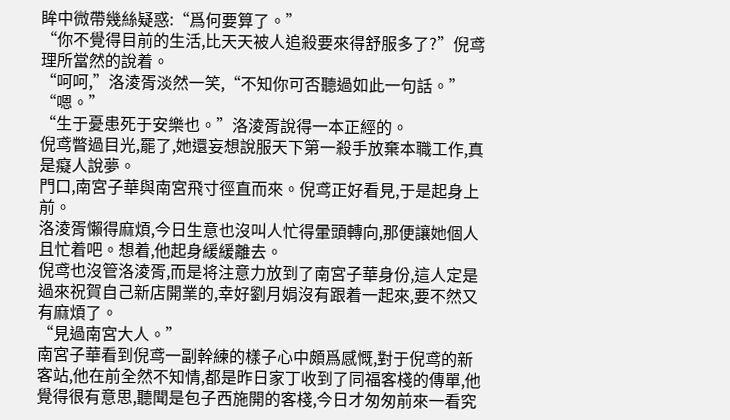眸中微帶幾絲疑惑:“爲何要算了。”
“你不覺得目前的生活,比天天被人追殺要來得舒服多了?”倪鸢理所當然的說着。
“呵呵,”洛淩胥淡然一笑,“不知你可否聽過如此一句話。”
“嗯。”
“生于憂患死于安樂也。”洛淩胥說得一本正經的。
倪鸢瞥過目光,罷了,她還妄想說服天下第一殺手放棄本職工作,真是癡人說夢。
門口,南宮子華與南宮飛寸徑直而來。倪鸢正好看見,于是起身上前。
洛淩胥懶得麻煩,今日生意也沒叫人忙得暈頭轉向,那便讓她個人且忙着吧。想着,他起身緩緩離去。
倪鸢也沒管洛淩胥,而是将注意力放到了南宮子華身份,這人定是過來祝賀自己新店開業的,幸好劉月娟沒有跟着一起來,要不然又有麻煩了。
“見過南宮大人。”
南宮子華看到倪鸢一副幹練的樣子心中頗爲感慨,對于倪鸢的新客站,他在前全然不知情,都是昨日家丁收到了同福客棧的傳單,他覺得很有意思,聽聞是包子西施開的客棧,今日才匆匆前來一看究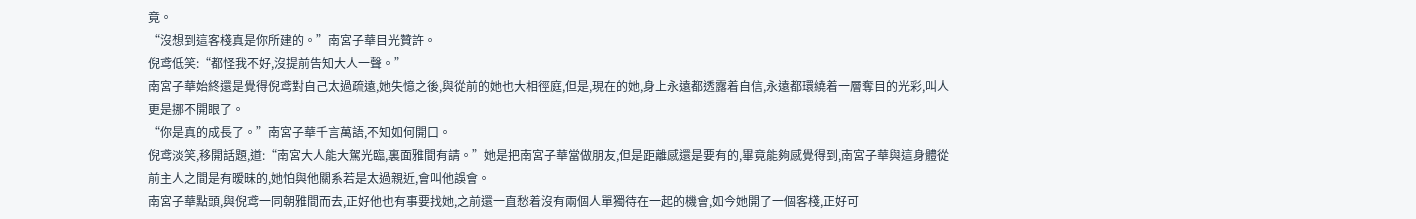竟。
“沒想到這客棧真是你所建的。”南宮子華目光贊許。
倪鸢低笑:“都怪我不好,沒提前告知大人一聲。”
南宮子華始終還是覺得倪鸢對自己太過疏遠,她失憶之後,與從前的她也大相徑庭,但是,現在的她,身上永遠都透露着自信,永遠都環繞着一層奪目的光彩,叫人更是挪不開眼了。
“你是真的成長了。”南宮子華千言萬語,不知如何開口。
倪鸢淡笑,移開話題,道:“南宮大人能大駕光臨,裏面雅間有請。”她是把南宮子華當做朋友,但是距離感還是要有的,畢竟能夠感覺得到,南宮子華與這身體從前主人之間是有暧昧的,她怕與他關系若是太過親近,會叫他誤會。
南宮子華點頭,與倪鸢一同朝雅間而去,正好他也有事要找她,之前還一直愁着沒有兩個人單獨待在一起的機會,如今她開了一個客棧,正好可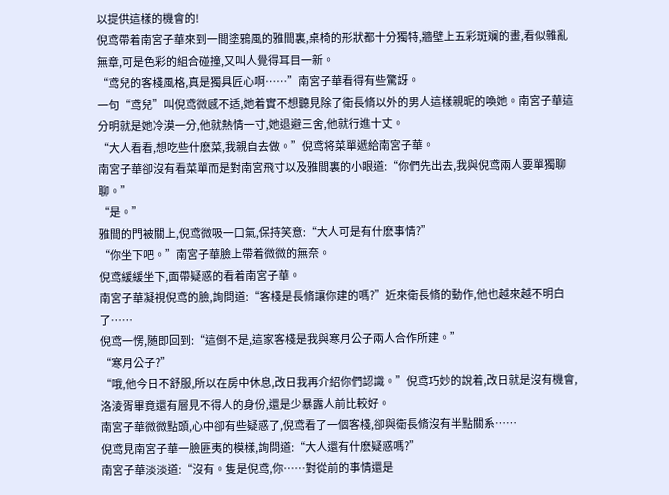以提供這樣的機會的!
倪鸢帶着南宮子華來到一間塗鴉風的雅間裏,桌椅的形狀都十分獨特,牆壁上五彩斑斓的畫,看似雜亂無章,可是色彩的組合碰撞,又叫人覺得耳目一新。
“鸢兒的客棧風格,真是獨具匠心啊……”南宮子華看得有些驚訝。
一句“鸢兒”叫倪鸢微感不适,她着實不想聽見除了衛長脩以外的男人這樣親昵的喚她。南宮子華這分明就是她冷漠一分,他就熱情一寸,她退避三舍,他就行進十丈。
“大人看看,想吃些什麽菜,我親自去做。”倪鸢将菜單遞給南宮子華。
南宮子華卻沒有看菜單而是對南宮飛寸以及雅間裏的小眼道:“你們先出去,我與倪鸢兩人要單獨聊聊。”
“是。”
雅間的門被關上,倪鸢微吸一口氣,保持笑意:“大人可是有什麽事情?”
“你坐下吧。”南宮子華臉上帶着微微的無奈。
倪鸢緩緩坐下,面帶疑惑的看着南宮子華。
南宮子華凝視倪鸢的臉,詢問道:“客棧是長脩讓你建的嗎?”近來衛長脩的動作,他也越來越不明白了……
倪鸢一愣,随即回到:“這倒不是,這家客棧是我與寒月公子兩人合作所建。”
“寒月公子?”
“哦,他今日不舒服,所以在房中休息,改日我再介紹你們認識。”倪鸢巧妙的說着,改日就是沒有機會,洛淩胥畢竟還有層見不得人的身份,還是少暴露人前比較好。
南宮子華微微點頭,心中卻有些疑惑了,倪鸢看了一個客棧,卻與衛長脩沒有半點關系……
倪鸢見南宮子華一臉匪夷的模樣,詢問道:“大人還有什麽疑惑嗎?”
南宮子華淡淡道:“沒有。隻是倪鸢,你……對從前的事情還是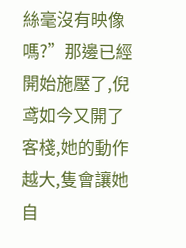絲毫沒有映像嗎?”那邊已經開始施壓了,倪鸢如今又開了客棧,她的動作越大,隻會讓她自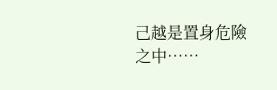己越是置身危險之中……